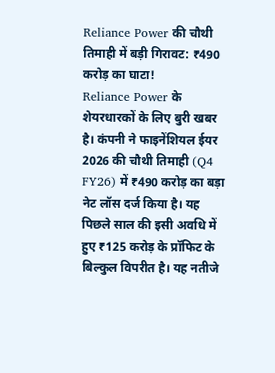Reliance Power की चौथी तिमाही में बड़ी गिरावट: ₹490 करोड़ का घाटा!
Reliance Power के शेयरधारकों के लिए बुरी खबर है। कंपनी ने फाइनेंशियल ईयर 2026 की चौथी तिमाही (Q4 FY26) में ₹490 करोड़ का बड़ा नेट लॉस दर्ज किया है। यह पिछले साल की इसी अवधि में हुए ₹125 करोड़ के प्रॉफिट के बिल्कुल विपरीत है। यह नतीजे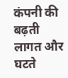कंपनी की बढ़ती लागत और घटते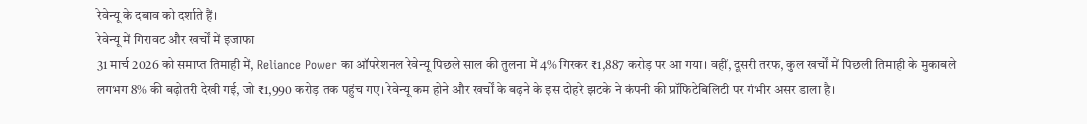रेवेन्यू के दबाव को दर्शाते हैं।
रेवेन्यू में गिरावट और खर्चों में इजाफा
31 मार्च 2026 को समाप्त तिमाही में, Reliance Power का ऑपरेशनल रेवेन्यू पिछले साल की तुलना में 4% गिरकर ₹1,887 करोड़ पर आ गया। वहीं, दूसरी तरफ, कुल खर्चों में पिछली तिमाही के मुकाबले लगभग 8% की बढ़ोतरी देखी गई, जो ₹1,990 करोड़ तक पहुंच गए। रेवेन्यू कम होने और खर्चों के बढ़ने के इस दोहरे झटके ने कंपनी की प्रॉफिटेबिलिटी पर गंभीर असर डाला है।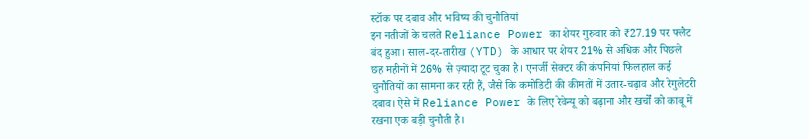स्टॉक पर दबाव और भविष्य की चुनौतियां
इन नतीजों के चलते Reliance Power का शेयर गुरुवार को ₹27.19 पर फ्लैट बंद हुआ। साल-दर-तारीख (YTD) के आधार पर शेयर 21% से अधिक और पिछले छह महीनों में 26% से ज़्यादा टूट चुका है। एनर्जी सेक्टर की कंपनियां फिलहाल कई चुनौतियों का सामना कर रही हैं, जैसे कि कमोडिटी की कीमतों में उतार-चढ़ाव और रेगुलेटरी दबाव। ऐसे में Reliance Power के लिए रेवेन्यू को बढ़ाना और खर्चों को काबू में रखना एक बड़ी चुनौती है।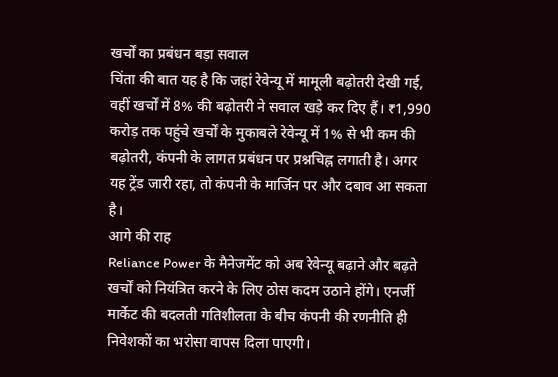खर्चों का प्रबंधन बड़ा सवाल
चिंता की बात यह है कि जहां रेवेन्यू में मामूली बढ़ोतरी देखी गई, वहीं खर्चों में 8% की बढ़ोतरी ने सवाल खड़े कर दिए हैं। ₹1,990 करोड़ तक पहुंचे खर्चों के मुकाबले रेवेन्यू में 1% से भी कम की बढ़ोतरी, कंपनी के लागत प्रबंधन पर प्रश्नचिह्न लगाती है। अगर यह ट्रेंड जारी रहा, तो कंपनी के मार्जिन पर और दबाव आ सकता है।
आगे की राह
Reliance Power के मैनेजमेंट को अब रेवेन्यू बढ़ाने और बढ़ते खर्चों को नियंत्रित करने के लिए ठोस कदम उठाने होंगे। एनर्जी मार्केट की बदलती गतिशीलता के बीच कंपनी की रणनीति ही निवेशकों का भरोसा वापस दिला पाएगी।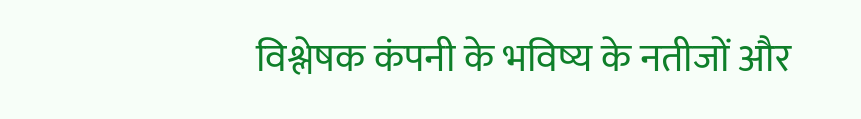विश्लेषक कंपनी के भविष्य के नतीजों और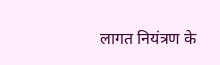लागत नियंत्रण के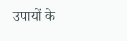उपायों के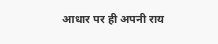आधार पर ही अपनी राय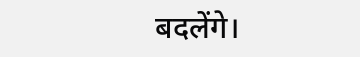बदलेंगे।